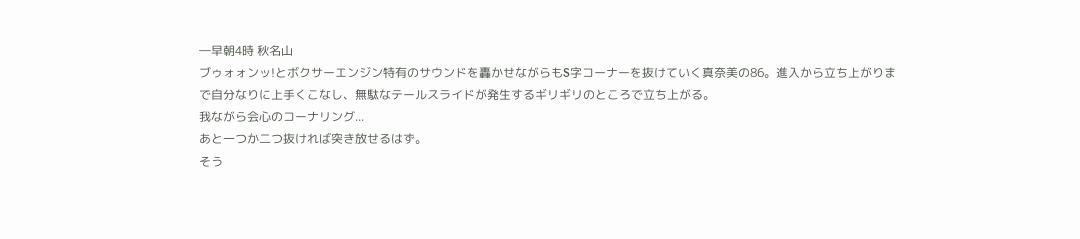―早朝4時 秋名山
ブゥォォンッ!とボクサーエンジン特有のサウンドを轟かせながらもS字コーナーを抜けていく真奈美の86。進入から立ち上がりまで自分なりに上手くこなし、無駄なテールスライドが発生するギリギリのところで立ち上がる。
我ながら会心のコーナリング...
あと一つか二つ抜ければ突き放せるはず。
そう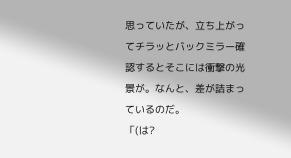思っていたが、立ち上がってチラッとバックミラー確認するとそこには衝撃の光景が。なんと、差が詰まっているのだ。
「(は?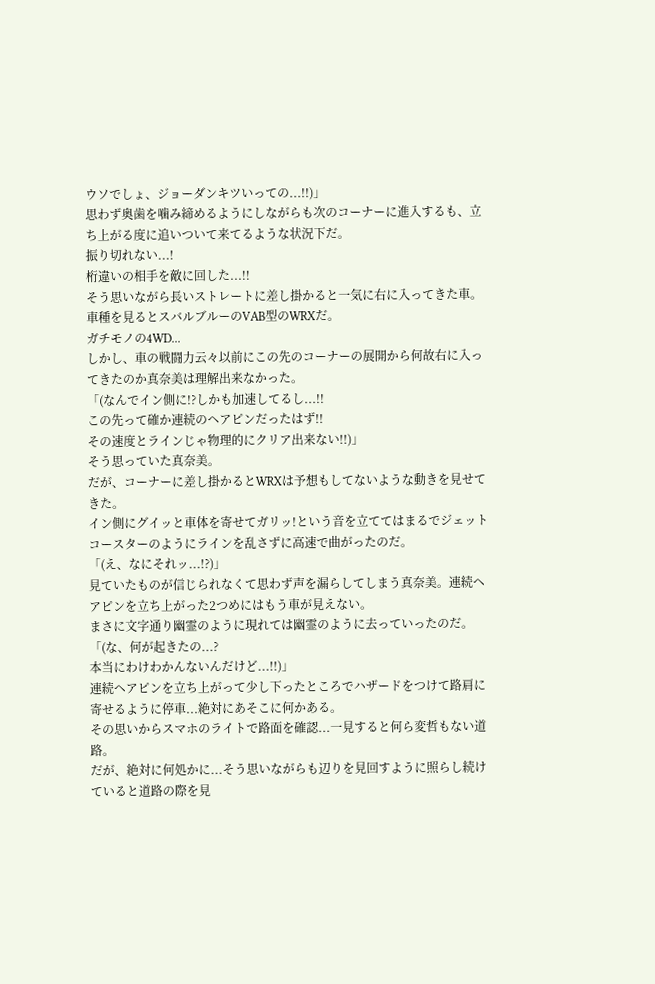ウソでしょ、ジョーダンキツいっての...!!)」
思わず奥歯を噛み締めるようにしながらも次のコーナーに進入するも、立ち上がる度に追いついて来てるような状況下だ。
振り切れない...!
桁違いの相手を敵に回した...!!
そう思いながら長いストレートに差し掛かると一気に右に入ってきた車。車種を見るとスバルブルーのVAB型のWRXだ。
ガチモノの4WD...
しかし、車の戦闘力云々以前にこの先のコーナーの展開から何故右に入ってきたのか真奈美は理解出来なかった。
「(なんでイン側に!?しかも加速してるし...!!
この先って確か連続のヘアピンだったはず!!
その速度とラインじゃ物理的にクリア出来ない!!)」
そう思っていた真奈美。
だが、コーナーに差し掛かるとWRXは予想もしてないような動きを見せてきた。
イン側にグイッと車体を寄せてガリッ!という音を立ててはまるでジェットコースターのようにラインを乱さずに高速で曲がったのだ。
「(え、なにそれッ...!?)」
見ていたものが信じられなくて思わず声を漏らしてしまう真奈美。連続ヘアピンを立ち上がった2つめにはもう車が見えない。
まさに文字通り幽霊のように現れては幽霊のように去っていったのだ。
「(な、何が起きたの...?
本当にわけわかんないんだけど...!!)」
連続ヘアピンを立ち上がって少し下ったところでハザードをつけて路肩に寄せるように停車...絶対にあそこに何かある。
その思いからスマホのライトで路面を確認...一見すると何ら変哲もない道路。
だが、絶対に何処かに...そう思いながらも辺りを見回すように照らし続けていると道路の際を見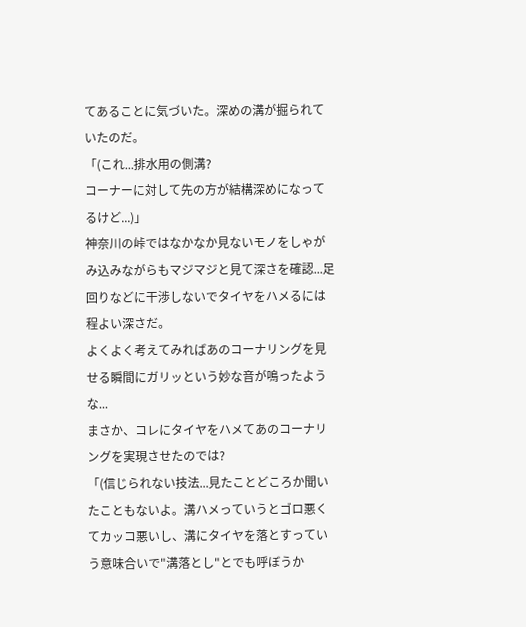てあることに気づいた。深めの溝が掘られていたのだ。
「(これ...排水用の側溝?
コーナーに対して先の方が結構深めになってるけど...)」
神奈川の峠ではなかなか見ないモノをしゃがみ込みながらもマジマジと見て深さを確認...足回りなどに干渉しないでタイヤをハメるには程よい深さだ。
よくよく考えてみればあのコーナリングを見せる瞬間にガリッという妙な音が鳴ったような...
まさか、コレにタイヤをハメてあのコーナリングを実現させたのでは?
「(信じられない技法...見たことどころか聞いたこともないよ。溝ハメっていうとゴロ悪くてカッコ悪いし、溝にタイヤを落とすっていう意味合いで"溝落とし"とでも呼ぼうか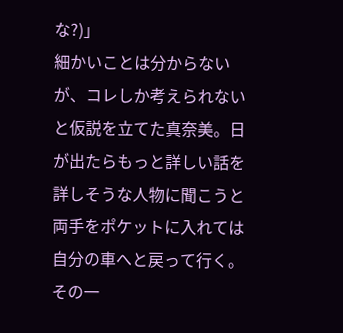な?)」
細かいことは分からないが、コレしか考えられないと仮説を立てた真奈美。日が出たらもっと詳しい話を詳しそうな人物に聞こうと両手をポケットに入れては自分の車へと戻って行く。
その一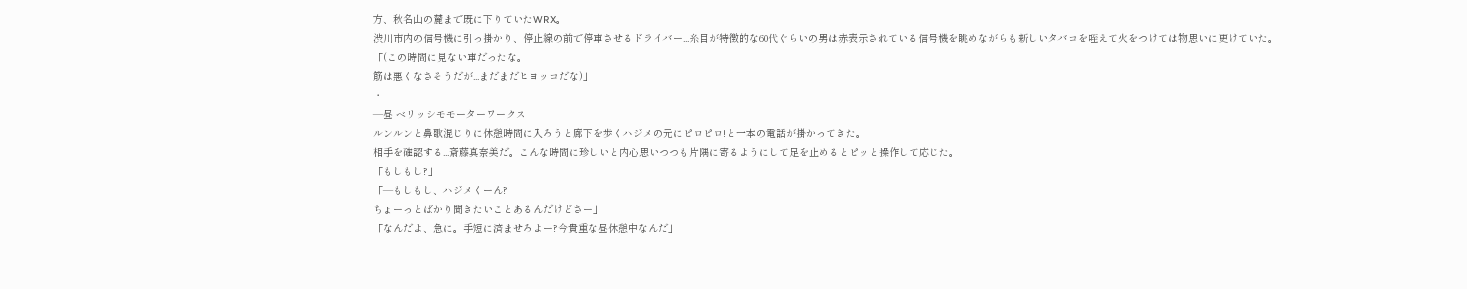方、秋名山の麓まで既に下りていたWRX。
渋川市内の信号機に引っ掛かり、停止線の前で停車させるドライバー...糸目が特徴的な60代ぐらいの男は赤表示されている信号機を眺めながらも新しいタバコを咥えて火をつけては物思いに更けていた。
「(この時間に見ない車だったな。
筋は悪くなさそうだが...まだまだヒヨッコだな)」
・
―昼 ベリッシモモーターワークス
ルンルンと鼻歌混じりに休憩時間に入ろうと廊下を歩くハジメの元にピロピロ!と一本の電話が掛かってきた。
相手を確認する...斎藤真奈美だ。こんな時間に珍しいと内心思いつつも片隅に寄るようにして足を止めるとピッと操作して応じた。
「もしもし?」
「―もしもし、ハジメくーん?
ちょーっとばかり聞きたいことあるんだけどさー」
「なんだよ、急に。手短に済ませろよー?今貴重な昼休憩中なんだ」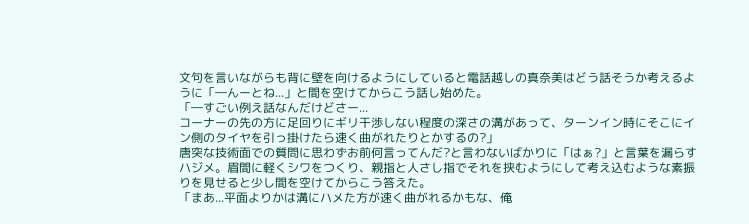文句を言いながらも背に壁を向けるようにしていると電話越しの真奈美はどう話そうか考えるように「―んーとね...」と間を空けてからこう話し始めた。
「―すごい例え話なんだけどさー...
コーナーの先の方に足回りにギリ干渉しない程度の深さの溝があって、ターンイン時にそこにイン側のタイヤを引っ掛けたら速く曲がれたりとかするの?」
唐突な技術面での質問に思わずお前何言ってんだ?と言わないばかりに「はぁ?」と言葉を漏らすハジメ。眉間に軽くシワをつくり、親指と人さし指でそれを挟むようにして考え込むような素振りを見せると少し間を空けてからこう答えた。
「まあ...平面よりかは溝にハメた方が速く曲がれるかもな、俺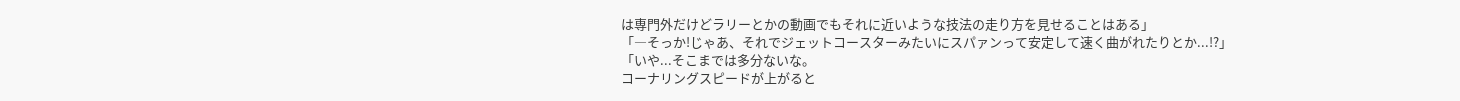は専門外だけどラリーとかの動画でもそれに近いような技法の走り方を見せることはある」
「―そっか!じゃあ、それでジェットコースターみたいにスパァンって安定して速く曲がれたりとか...!?」
「いや...そこまでは多分ないな。
コーナリングスピードが上がると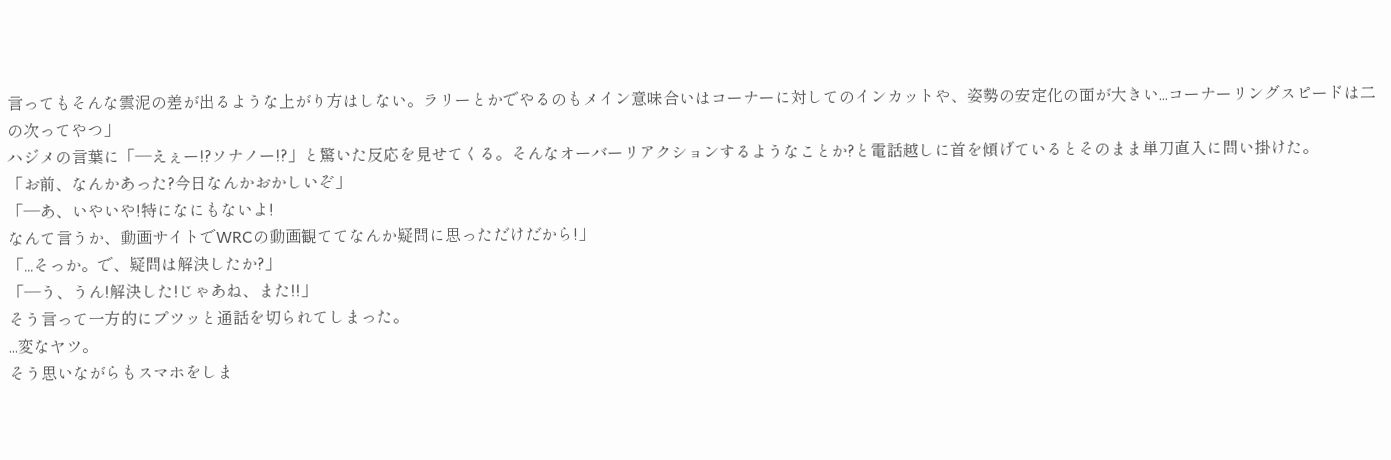言ってもそんな雲泥の差が出るような上がり方はしない。ラリーとかでやるのもメイン意味合いはコーナーに対してのインカットや、姿勢の安定化の面が大きい...コーナーリングスピードは二の次ってやつ」
ハジメの言葉に「―えぇー!?ソナノー!?」と驚いた反応を見せてくる。そんなオーバーリアクションするようなことか?と電話越しに首を傾げているとそのまま単刀直入に問い掛けた。
「お前、なんかあった?今日なんかおかしいぞ」
「―あ、いやいや!特になにもないよ!
なんて言うか、動画サイトでWRCの動画観ててなんか疑問に思っただけだから!」
「...そっか。で、疑問は解決したか?」
「―う、うん!解決した!じゃあね、また!!」
そう言って一方的にプツッと通話を切られてしまった。
...変なヤツ。
そう思いながらもスマホをしま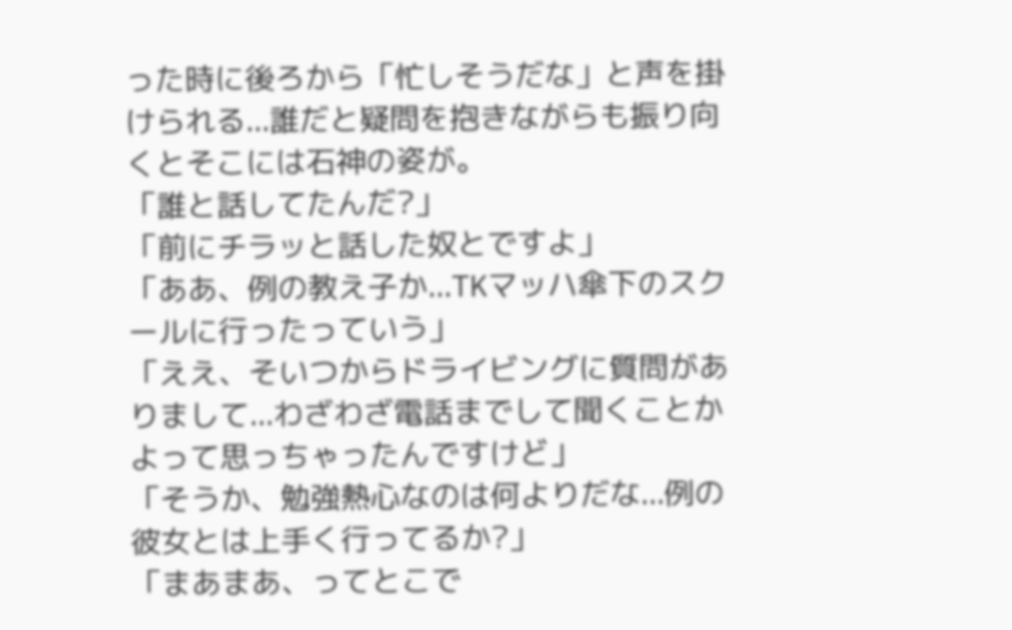った時に後ろから「忙しそうだな」と声を掛けられる...誰だと疑問を抱きながらも振り向くとそこには石神の姿が。
「誰と話してたんだ?」
「前にチラッと話した奴とですよ」
「ああ、例の教え子か...TKマッハ傘下のスクールに行ったっていう」
「ええ、そいつからドライビングに質問がありまして...わざわざ電話までして聞くことかよって思っちゃったんですけど」
「そうか、勉強熱心なのは何よりだな...例の彼女とは上手く行ってるか?」
「まあまあ、ってとこで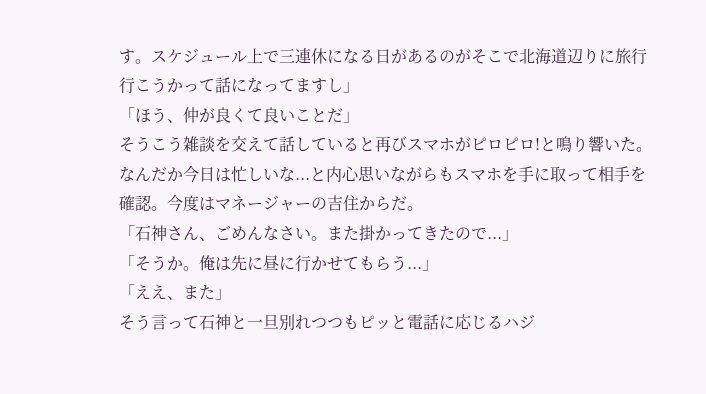す。スケジュール上で三連休になる日があるのがそこで北海道辺りに旅行行こうかって話になってますし」
「ほう、仲が良くて良いことだ」
そうこう雑談を交えて話していると再びスマホがピロピロ!と鳴り響いた。なんだか今日は忙しいな...と内心思いながらもスマホを手に取って相手を確認。今度はマネージャーの吉住からだ。
「石神さん、ごめんなさい。また掛かってきたので...」
「そうか。俺は先に昼に行かせてもらう...」
「ええ、また」
そう言って石神と一旦別れつつもピッと電話に応じるハジ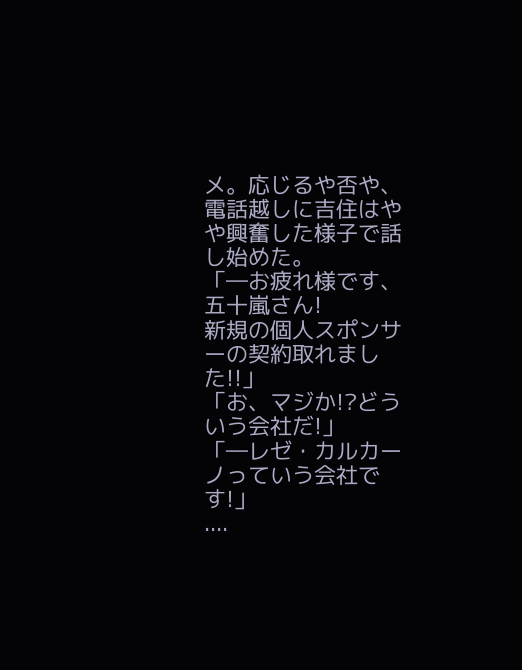メ。応じるや否や、電話越しに吉住はやや興奮した様子で話し始めた。
「―お疲れ様です、五十嵐さん!
新規の個人スポンサーの契約取れました!!」
「お、マジか!?どういう会社だ!」
「―レゼ・カルカーノっていう会社です!」
....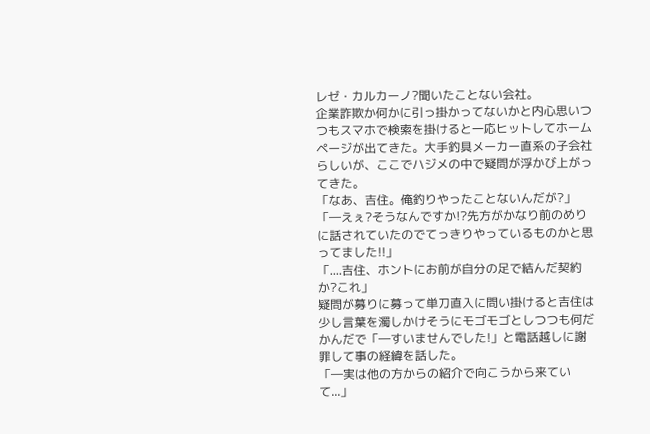レゼ・カルカーノ?聞いたことない会社。
企業詐欺か何かに引っ掛かってないかと内心思いつつもスマホで検索を掛けると一応ヒットしてホームページが出てきた。大手釣具メーカー直系の子会社らしいが、ここでハジメの中で疑問が浮かび上がってきた。
「なあ、吉住。俺釣りやったことないんだが?」
「―えぇ?そうなんですか!?先方がかなり前のめりに話されていたのでてっきりやっているものかと思ってました!!」
「....吉住、ホントにお前が自分の足で結んだ契約か?これ」
疑問が募りに募って単刀直入に問い掛けると吉住は少し言葉を濁しかけそうにモゴモゴとしつつも何だかんだで「―すいませんでした!」と電話越しに謝罪して事の経緯を話した。
「―実は他の方からの紹介で向こうから来ていて...」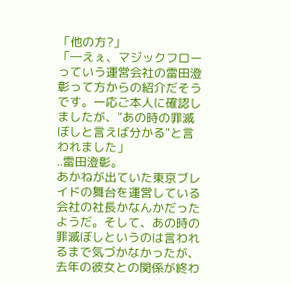「他の方?」
「―えぇ、マジックフローっていう運営会社の雷田澄彰って方からの紹介だそうです。一応ご本人に確認しましたが、"あの時の罪滅ぼしと言えば分かる"と言われました」
..雷田澄彰。
あかねが出ていた東京ブレイドの舞台を運営している会社の社長かなんかだったようだ。そして、あの時の罪滅ぼしというのは言われるまで気づかなかったが、去年の彼女との関係が終わ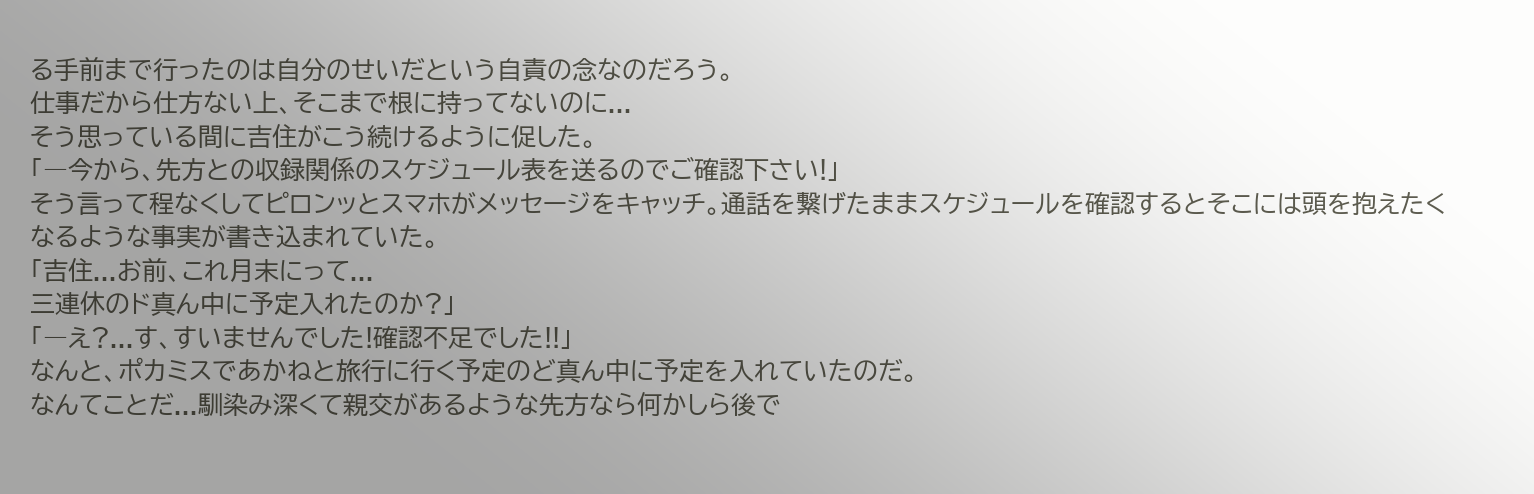る手前まで行ったのは自分のせいだという自責の念なのだろう。
仕事だから仕方ない上、そこまで根に持ってないのに...
そう思っている間に吉住がこう続けるように促した。
「―今から、先方との収録関係のスケジュール表を送るのでご確認下さい!」
そう言って程なくしてピロンッとスマホがメッセージをキャッチ。通話を繋げたままスケジュールを確認するとそこには頭を抱えたくなるような事実が書き込まれていた。
「吉住...お前、これ月末にって...
三連休のド真ん中に予定入れたのか?」
「―え?...す、すいませんでした!確認不足でした!!」
なんと、ポカミスであかねと旅行に行く予定のど真ん中に予定を入れていたのだ。
なんてことだ...馴染み深くて親交があるような先方なら何かしら後で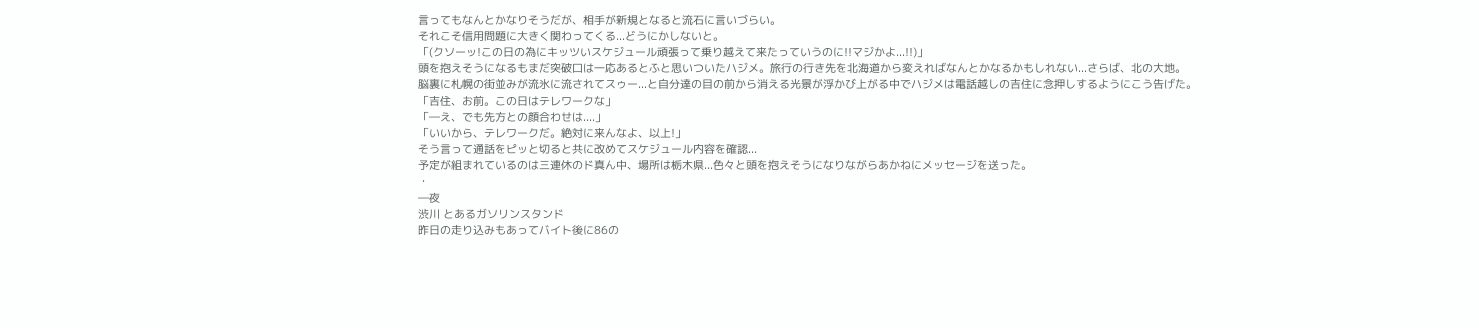言ってもなんとかなりそうだが、相手が新規となると流石に言いづらい。
それこそ信用問題に大きく関わってくる...どうにかしないと。
「(クソーッ!この日の為にキッツいスケジュール頑張って乗り越えて来たっていうのに!!マジかよ...!!)」
頭を抱えそうになるもまだ突破口は一応あるとふと思いついたハジメ。旅行の行き先を北海道から変えればなんとかなるかもしれない...さらば、北の大地。
脳裏に札幌の街並みが流氷に流されてスゥー...と自分達の目の前から消える光景が浮かび上がる中でハジメは電話越しの吉住に念押しするようにこう告げた。
「吉住、お前。この日はテレワークな」
「―え、でも先方との顔合わせは....」
「いいから、テレワークだ。絶対に来んなよ、以上!」
そう言って通話をピッと切ると共に改めてスケジュール内容を確認...
予定が組まれているのは三連休のド真ん中、場所は栃木県...色々と頭を抱えそうになりながらあかねにメッセージを送った。
・
―夜
渋川 とあるガソリンスタンド
昨日の走り込みもあってバイト後に86の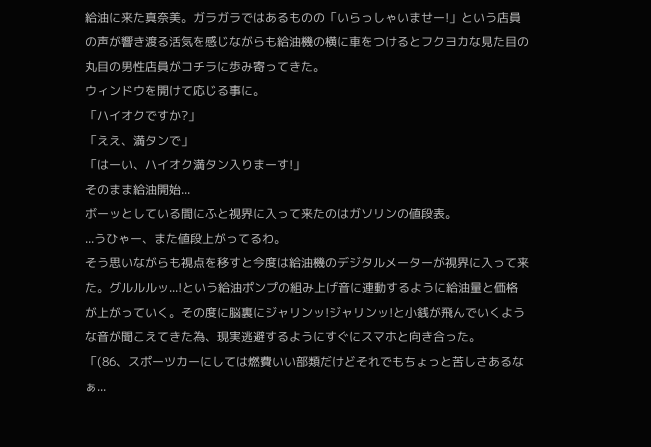給油に来た真奈美。ガラガラではあるものの「いらっしゃいませー!」という店員の声が響き渡る活気を感じながらも給油機の横に車をつけるとフクヨカな見た目の丸目の男性店員がコチラに歩み寄ってきた。
ウィンドウを開けて応じる事に。
「ハイオクですか?」
「ええ、満タンで」
「はーい、ハイオク満タン入りまーす!」
そのまま給油開始...
ボーッとしている間にふと視界に入って来たのはガソリンの値段表。
...うひゃー、また値段上がってるわ。
そう思いながらも視点を移すと今度は給油機のデジタルメーターが視界に入って来た。グルルルッ...!という給油ポンプの組み上げ音に連動するように給油量と価格が上がっていく。その度に脳裏にジャリンッ!ジャリンッ!と小銭が飛んでいくような音が聞こえてきた為、現実逃避するようにすぐにスマホと向き合った。
「(86、スポーツカーにしては燃費いい部類だけどそれでもちょっと苦しさあるなぁ...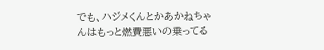でも、ハジメくんとかあかねちゃんはもっと燃費悪いの乗ってる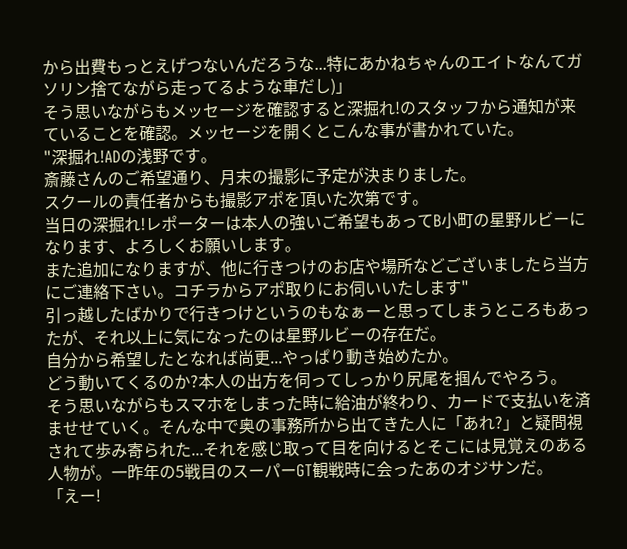から出費もっとえげつないんだろうな...特にあかねちゃんのエイトなんてガソリン捨てながら走ってるような車だし)」
そう思いながらもメッセージを確認すると深掘れ!のスタッフから通知が来ていることを確認。メッセージを開くとこんな事が書かれていた。
"深掘れ!ADの浅野です。
斎藤さんのご希望通り、月末の撮影に予定が決まりました。
スクールの責任者からも撮影アポを頂いた次第です。
当日の深掘れ!レポーターは本人の強いご希望もあってB小町の星野ルビーになります、よろしくお願いします。
また追加になりますが、他に行きつけのお店や場所などございましたら当方にご連絡下さい。コチラからアポ取りにお伺いいたします"
引っ越したばかりで行きつけというのもなぁーと思ってしまうところもあったが、それ以上に気になったのは星野ルビーの存在だ。
自分から希望したとなれば尚更...やっぱり動き始めたか。
どう動いてくるのか?本人の出方を伺ってしっかり尻尾を掴んでやろう。
そう思いながらもスマホをしまった時に給油が終わり、カードで支払いを済ませせていく。そんな中で奥の事務所から出てきた人に「あれ?」と疑問視されて歩み寄られた...それを感じ取って目を向けるとそこには見覚えのある人物が。一昨年の5戦目のスーパーGT観戦時に会ったあのオジサンだ。
「えー!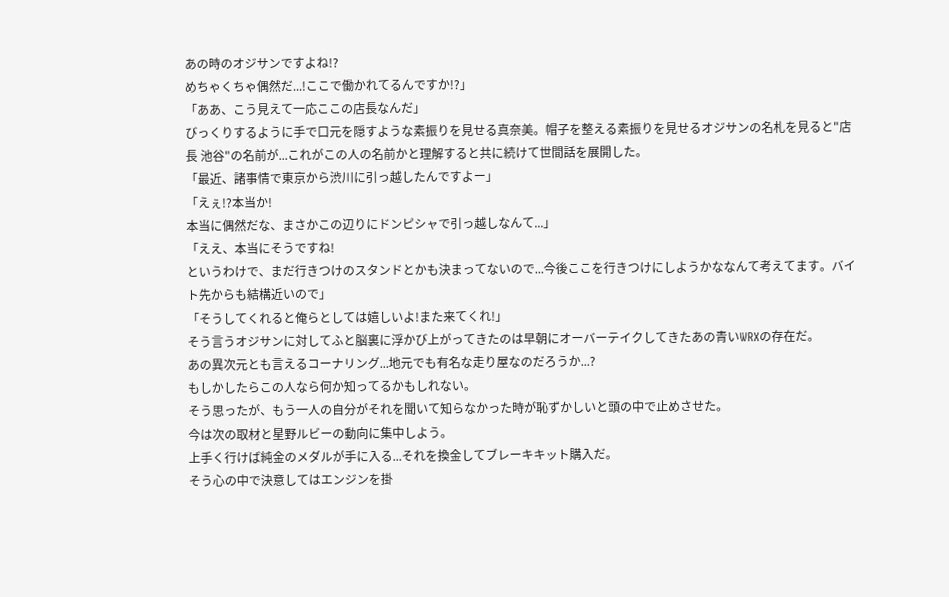あの時のオジサンですよね!?
めちゃくちゃ偶然だ...!ここで働かれてるんですか!?」
「ああ、こう見えて一応ここの店長なんだ」
びっくりするように手で口元を隠すような素振りを見せる真奈美。帽子を整える素振りを見せるオジサンの名札を見ると"店長 池谷"の名前が...これがこの人の名前かと理解すると共に続けて世間話を展開した。
「最近、諸事情で東京から渋川に引っ越したんですよー」
「えぇ!?本当か!
本当に偶然だな、まさかこの辺りにドンピシャで引っ越しなんて...」
「ええ、本当にそうですね!
というわけで、まだ行きつけのスタンドとかも決まってないので...今後ここを行きつけにしようかななんて考えてます。バイト先からも結構近いので」
「そうしてくれると俺らとしては嬉しいよ!また来てくれ!」
そう言うオジサンに対してふと脳裏に浮かび上がってきたのは早朝にオーバーテイクしてきたあの青いWRXの存在だ。
あの異次元とも言えるコーナリング...地元でも有名な走り屋なのだろうか...?
もしかしたらこの人なら何か知ってるかもしれない。
そう思ったが、もう一人の自分がそれを聞いて知らなかった時が恥ずかしいと頭の中で止めさせた。
今は次の取材と星野ルビーの動向に集中しよう。
上手く行けば純金のメダルが手に入る...それを換金してブレーキキット購入だ。
そう心の中で決意してはエンジンを掛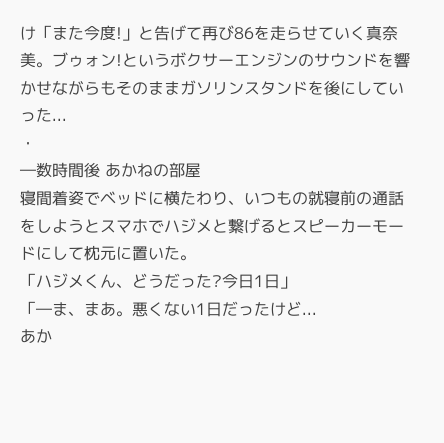け「また今度!」と告げて再び86を走らせていく真奈美。ブゥォン!というボクサーエンジンのサウンドを響かせながらもそのままガソリンスタンドを後にしていった...
・
―数時間後 あかねの部屋
寝間着姿でベッドに横たわり、いつもの就寝前の通話をしようとスマホでハジメと繋げるとスピーカーモードにして枕元に置いた。
「ハジメくん、どうだった?今日1日」
「―ま、まあ。悪くない1日だったけど...
あか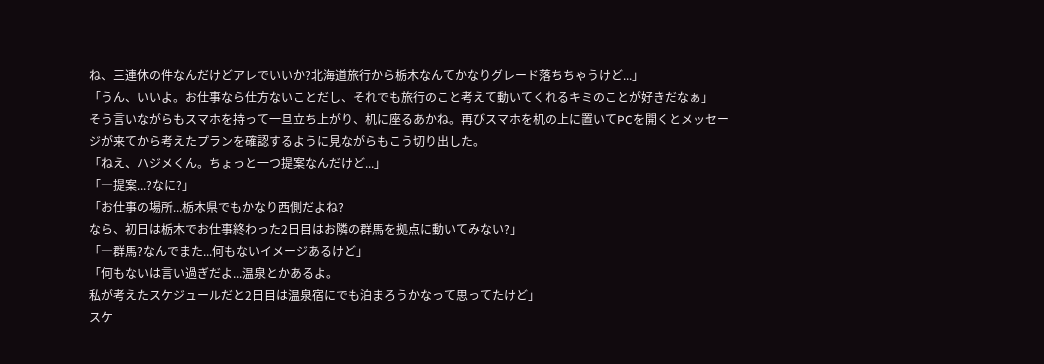ね、三連休の件なんだけどアレでいいか?北海道旅行から栃木なんてかなりグレード落ちちゃうけど...」
「うん、いいよ。お仕事なら仕方ないことだし、それでも旅行のこと考えて動いてくれるキミのことが好きだなぁ」
そう言いながらもスマホを持って一旦立ち上がり、机に座るあかね。再びスマホを机の上に置いてPCを開くとメッセージが来てから考えたプランを確認するように見ながらもこう切り出した。
「ねえ、ハジメくん。ちょっと一つ提案なんだけど...」
「―提案...?なに?」
「お仕事の場所...栃木県でもかなり西側だよね?
なら、初日は栃木でお仕事終わった2日目はお隣の群馬を拠点に動いてみない?」
「―群馬?なんでまた...何もないイメージあるけど」
「何もないは言い過ぎだよ...温泉とかあるよ。
私が考えたスケジュールだと2日目は温泉宿にでも泊まろうかなって思ってたけど」
スケ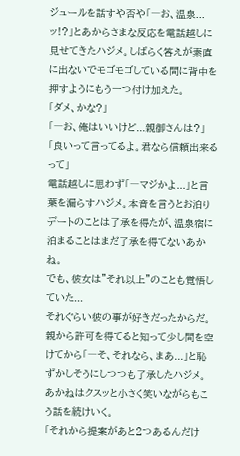ジュールを話すや否や「―お、温泉...ッ!?」とあからさまな反応を電話越しに見せてきたハジメ。しばらく答えが素直に出ないでモゴモゴしている間に背中を押すようにもう一つ付け加えた。
「ダメ、かな?」
「―お、俺はいいけど...親御さんは?」
「良いって言ってるよ。君なら信頼出来るって」
電話越しに思わず「―マジかよ...」と言葉を漏らすハジメ。本音を言うとお泊りデートのことは了承を得たが、温泉宿に泊まることはまだ了承を得てないあかね。
でも、彼女は"それ以上"のことも覚悟していた...
それぐらい彼の事が好きだったからだ。
親から許可を得てると知って少し間を空けてから「―そ、それなら、まあ...」と恥ずかしそうにしつつも了承したハジメ。あかねはクスッと小さく笑いながらもこう話を続けいく。
「それから提案があと2つあるんだけ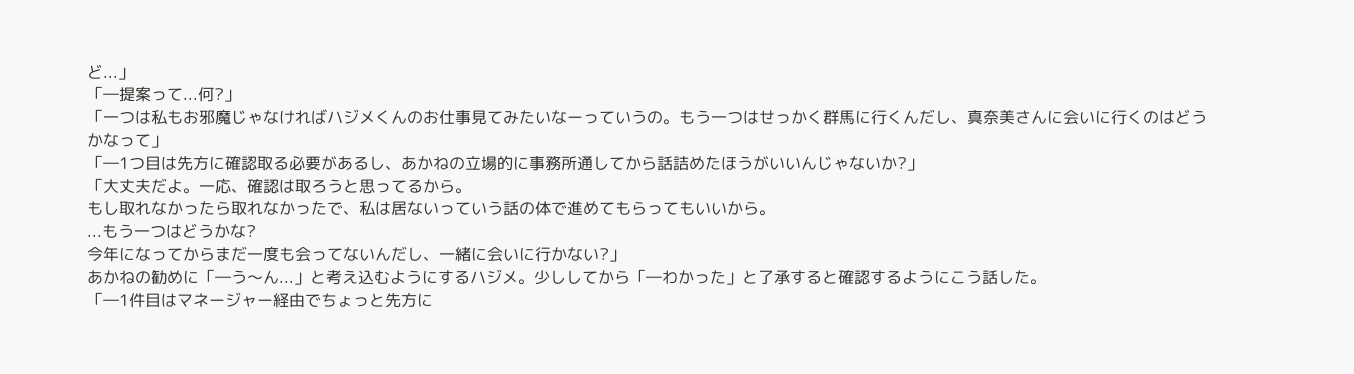ど...」
「―提案って...何?」
「一つは私もお邪魔じゃなければハジメくんのお仕事見てみたいなーっていうの。もう一つはせっかく群馬に行くんだし、真奈美さんに会いに行くのはどうかなって」
「―1つ目は先方に確認取る必要があるし、あかねの立場的に事務所通してから話詰めたほうがいいんじゃないか?」
「大丈夫だよ。一応、確認は取ろうと思ってるから。
もし取れなかったら取れなかったで、私は居ないっていう話の体で進めてもらってもいいから。
...もう一つはどうかな?
今年になってからまだ一度も会ってないんだし、一緒に会いに行かない?」
あかねの勧めに「―う〜ん...」と考え込むようにするハジメ。少ししてから「―わかった」と了承すると確認するようにこう話した。
「―1件目はマネージャー経由でちょっと先方に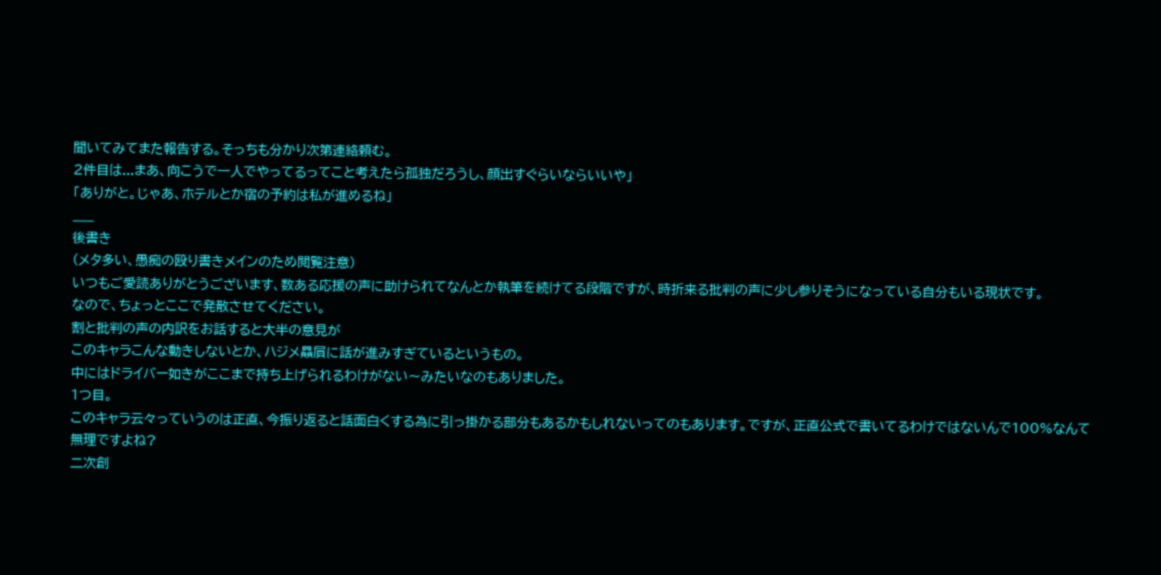聞いてみてまた報告する。そっちも分かり次第連絡頼む。
2件目は...まあ、向こうで一人でやってるってこと考えたら孤独だろうし、顔出すぐらいならいいや」
「ありがと。じゃあ、ホテルとか宿の予約は私が進めるね」
___
後書き
(メタ多い、愚痴の殴り書きメインのため閲覧注意)
いつもご愛読ありがとうございます、数ある応援の声に助けられてなんとか執筆を続けてる段階ですが、時折来る批判の声に少し参りそうになっている自分もいる現状です。
なので、ちょっとここで発散させてください。
割と批判の声の内訳をお話すると大半の意見が
このキャラこんな動きしないとか、ハジメ贔屓に話が進みすぎているというもの。
中にはドライバー如きがここまで持ち上げられるわけがない〜みたいなのもありました。
1つ目。
このキャラ云々っていうのは正直、今振り返ると話面白くする為に引っ掛かる部分もあるかもしれないってのもあります。ですが、正直公式で書いてるわけではないんで100%なんて無理ですよね?
二次創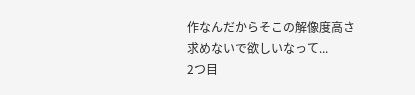作なんだからそこの解像度高さ求めないで欲しいなって...
2つ目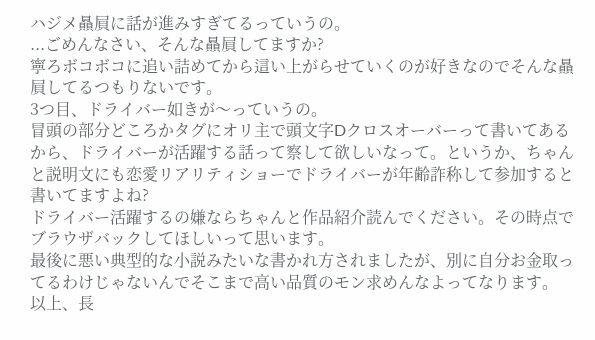ハジメ贔屓に話が進みすぎてるっていうの。
...ごめんなさい、そんな贔屓してますか?
寧ろボコボコに追い詰めてから這い上がらせていくのが好きなのでそんな贔屓してるつもりないです。
3つ目、ドライバー如きが〜っていうの。
冒頭の部分どころかタグにオリ主で頭文字Dクロスオーバーって書いてあるから、ドライバーが活躍する話って察して欲しいなって。というか、ちゃんと説明文にも恋愛リアリティショーでドライバーが年齢詐称して参加すると書いてますよね?
ドライバー活躍するの嫌ならちゃんと作品紹介読んでください。その時点でブラウザバックしてほしいって思います。
最後に悪い典型的な小説みたいな書かれ方されましたが、別に自分お金取ってるわけじゃないんでそこまで高い品質のモン求めんなよってなります。
以上、長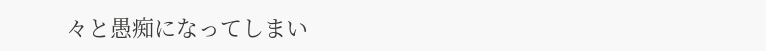々と愚痴になってしまい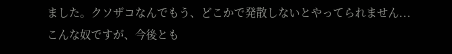ました。クソザコなんでもう、どこかで発散しないとやってられません...
こんな奴ですが、今後とも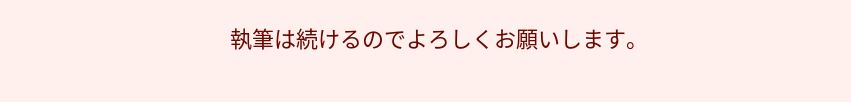執筆は続けるのでよろしくお願いします。